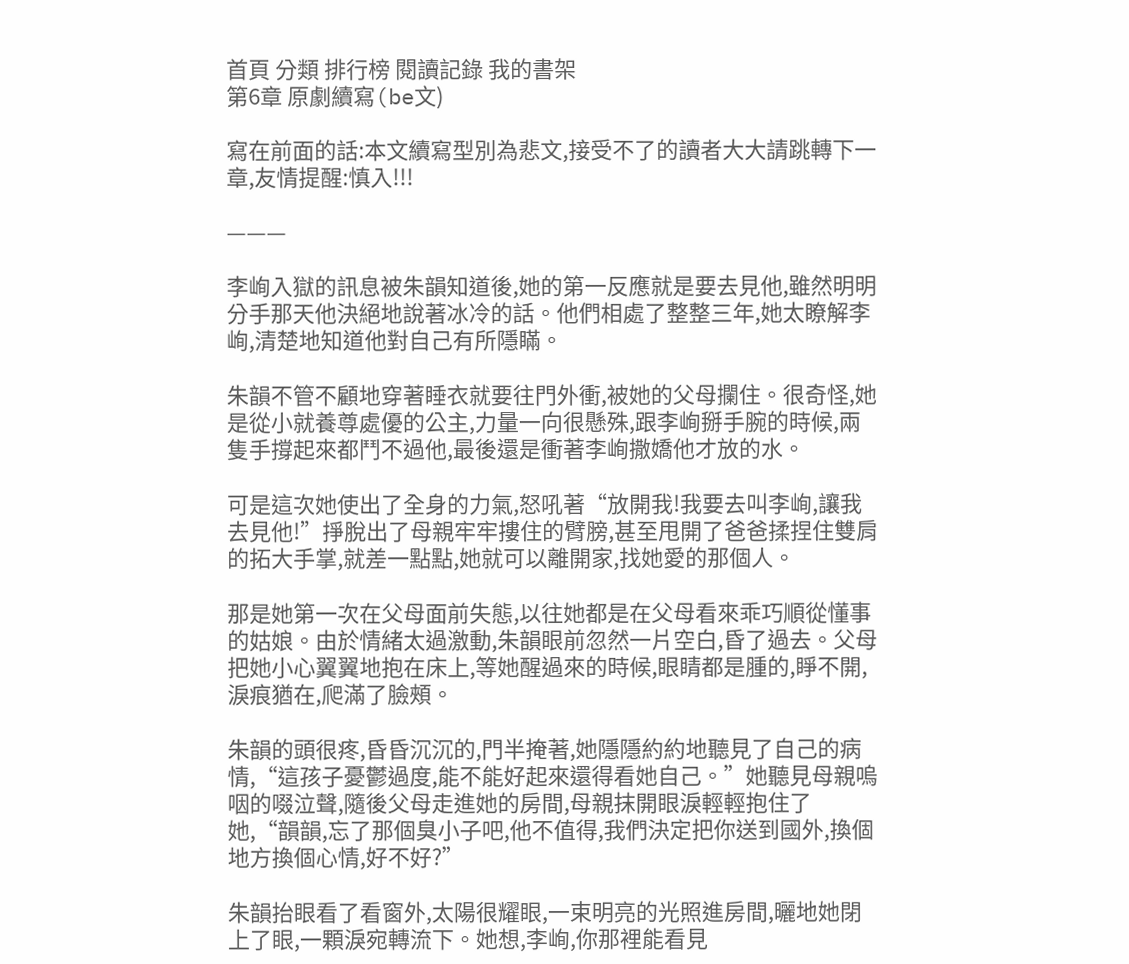首頁 分類 排行榜 閱讀記錄 我的書架
第6章 原劇續寫(be文)

寫在前面的話:本文續寫型別為悲文,接受不了的讀者大大請跳轉下一章,友情提醒:慎入!!!

———

李峋入獄的訊息被朱韻知道後,她的第一反應就是要去見他,雖然明明分手那天他決絕地說著冰冷的話。他們相處了整整三年,她太瞭解李峋,清楚地知道他對自己有所隱瞞。

朱韻不管不顧地穿著睡衣就要往門外衝,被她的父母攔住。很奇怪,她是從小就養尊處優的公主,力量一向很懸殊,跟李峋掰手腕的時候,兩隻手撐起來都鬥不過他,最後還是衝著李峋撒嬌他才放的水。

可是這次她使出了全身的力氣,怒吼著“放開我!我要去叫李峋,讓我去見他!”掙脫出了母親牢牢摟住的臂膀,甚至甩開了爸爸揉捏住雙肩的拓大手掌,就差一點點,她就可以離開家,找她愛的那個人。

那是她第一次在父母面前失態,以往她都是在父母看來乖巧順從懂事的姑娘。由於情緒太過激動,朱韻眼前忽然一片空白,昏了過去。父母把她小心翼翼地抱在床上,等她醒過來的時候,眼睛都是腫的,睜不開,淚痕猶在,爬滿了臉頰。

朱韻的頭很疼,昏昏沉沉的,門半掩著,她隱隱約約地聽見了自己的病情,“這孩子憂鬱過度,能不能好起來還得看她自己。”她聽見母親嗚咽的啜泣聲,隨後父母走進她的房間,母親抹開眼淚輕輕抱住了她,“韻韻,忘了那個臭小子吧,他不值得,我們決定把你送到國外,換個地方換個心情,好不好?”

朱韻抬眼看了看窗外,太陽很耀眼,一束明亮的光照進房間,曬地她閉上了眼,一顆淚宛轉流下。她想,李峋,你那裡能看見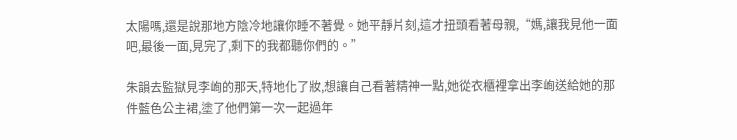太陽嗎,還是說那地方陰冷地讓你睡不著覺。她平靜片刻,這才扭頭看著母親,“媽,讓我見他一面吧,最後一面,見完了,剩下的我都聽你們的。”

朱韻去監獄見李峋的那天,特地化了妝,想讓自己看著精神一點,她從衣櫃裡拿出李峋送給她的那件藍色公主裙,塗了他們第一次一起過年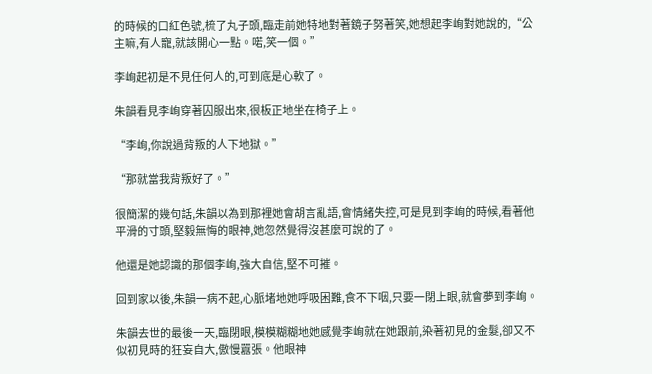的時候的口紅色號,梳了丸子頭,臨走前她特地對著鏡子努著笑,她想起李峋對她說的,“公主嘛,有人寵,就該開心一點。喏,笑一個。”

李峋起初是不見任何人的,可到底是心軟了。

朱韻看見李峋穿著囚服出來,很板正地坐在椅子上。

“李峋,你說過背叛的人下地獄。”

“那就當我背叛好了。”

很簡潔的幾句話,朱韻以為到那裡她會胡言亂語,會情緒失控,可是見到李峋的時候,看著他平滑的寸頭,堅毅無悔的眼神,她忽然覺得沒甚麼可說的了。

他還是她認識的那個李峋,強大自信,堅不可摧。

回到家以後,朱韻一病不起,心脈堵地她呼吸困難,食不下咽,只要一閉上眼,就會夢到李峋。

朱韻去世的最後一天,臨閉眼,模模糊糊地她感覺李峋就在她跟前,染著初見的金髮,卻又不似初見時的狂妄自大,傲慢囂張。他眼神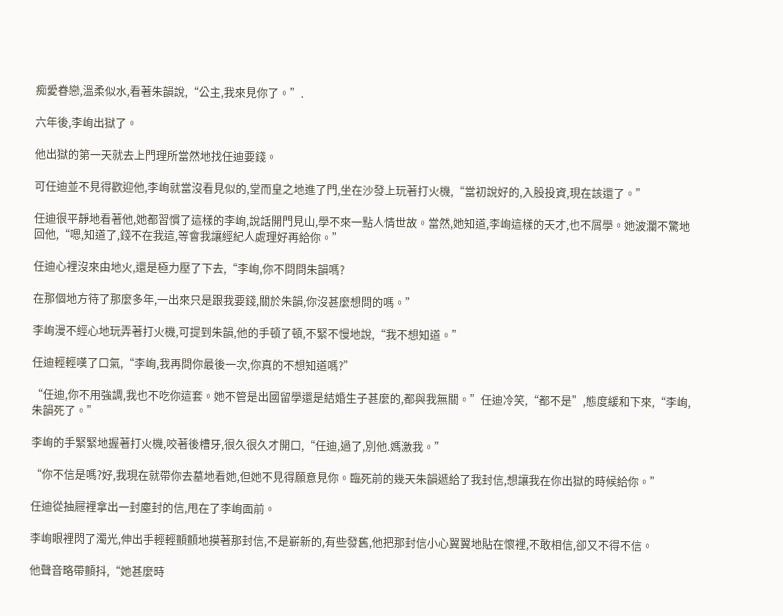痴愛眷戀,溫柔似水,看著朱韻說,“公主,我來見你了。”.

六年後,李峋出獄了。

他出獄的第一天就去上門理所當然地找任迪要錢。

可任迪並不見得歡迎他,李峋就當沒看見似的,堂而皇之地進了門,坐在沙發上玩著打火機,“當初說好的,入股投資,現在該還了。”

任迪很平靜地看著他,她都習慣了這樣的李峋,說話開門見山,學不來一點人情世故。當然,她知道,李峋這樣的天才,也不屑學。她波瀾不驚地回他,“嗯,知道了,錢不在我這,等會我讓經紀人處理好再給你。”

任迪心裡沒來由地火,還是極力壓了下去,“李峋,你不問問朱韻嗎?

在那個地方待了那麼多年,一出來只是跟我要錢,關於朱韻,你沒甚麼想問的嗎。”

李峋漫不經心地玩弄著打火機,可提到朱韻,他的手頓了頓,不緊不慢地說,“我不想知道。”

任迪輕輕嘆了口氣,“李峋,我再問你最後一次,你真的不想知道嗎?”

“任迪,你不用強調,我也不吃你這套。她不管是出國留學還是結婚生子甚麼的,都與我無關。”任迪冷笑,“都不是”,態度緩和下來,“李峋,朱韻死了。”

李峋的手緊緊地握著打火機,咬著後槽牙,很久很久才開口,“任迪,過了,別他.媽激我。”

“你不信是嗎?好,我現在就帶你去墓地看她,但她不見得願意見你。臨死前的幾天朱韻遞給了我封信,想讓我在你出獄的時候給你。”

任迪從抽屜裡拿出一封塵封的信,甩在了李峋面前。

李峋眼裡閃了濁光,伸出手輕輕顫顫地摸著那封信,不是嶄新的,有些發舊,他把那封信小心翼翼地貼在懷裡,不敢相信,卻又不得不信。

他聲音略帶顫抖,“她甚麼時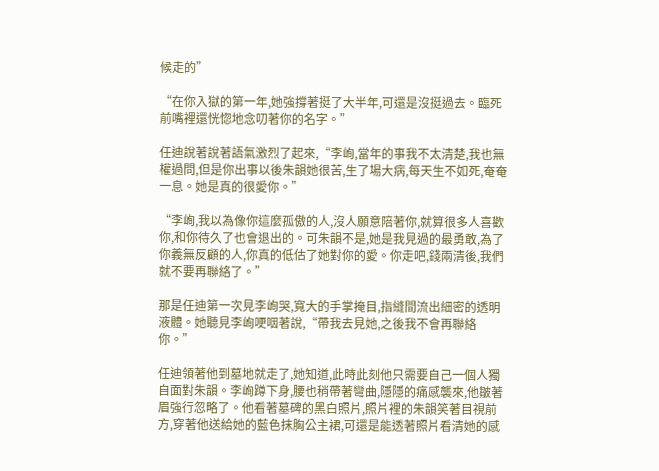候走的”

“在你入獄的第一年,她強撐著挺了大半年,可還是沒挺過去。臨死前嘴裡還恍惚地念叨著你的名字。”

任迪說著說著語氣激烈了起來,“李峋,當年的事我不太清楚,我也無權過問,但是你出事以後朱韻她很苦,生了場大病,每天生不如死,奄奄一息。她是真的很愛你。”

“李峋,我以為像你這麼孤傲的人,沒人願意陪著你,就算很多人喜歡你,和你待久了也會退出的。可朱韻不是,她是我見過的最勇敢,為了你義無反顧的人,你真的低估了她對你的愛。你走吧,錢兩清後,我們就不要再聯絡了。”

那是任迪第一次見李峋哭,寬大的手掌掩目,指縫間流出細密的透明液體。她聽見李峋哽咽著說,“帶我去見她,之後我不會再聯絡你。”

任迪領著他到墓地就走了,她知道,此時此刻他只需要自己一個人獨自面對朱韻。李峋蹲下身,腰也稍帶著彎曲,隱隱的痛感襲來,他皺著眉強行忽略了。他看著墓碑的黑白照片,照片裡的朱韻笑著目視前方,穿著他送給她的藍色抹胸公主裙,可還是能透著照片看清她的感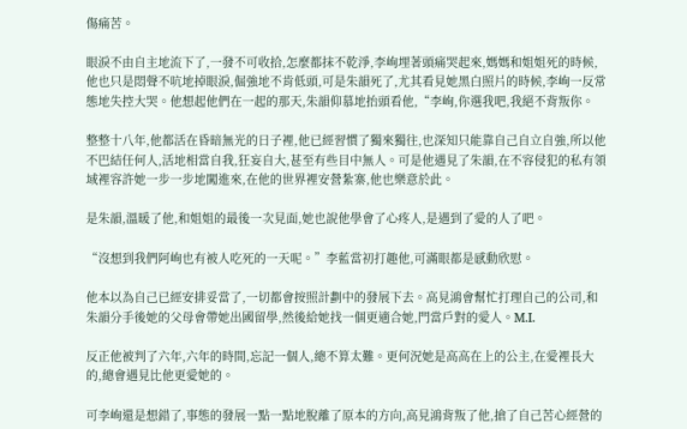傷痛苦。

眼淚不由自主地流下了,一發不可收拾,怎麼都抹不乾淨,李峋埋著頭痛哭起來,媽媽和姐姐死的時候,他也只是悶聲不吭地掉眼淚,倔強地不肯低頭,可是朱韻死了,尤其看見她黑白照片的時候,李峋一反常態地失控大哭。他想起他們在一起的那天,朱韻仰慕地抬頭看他,“李峋,你選我吧,我絕不背叛你。

整整十八年,他都活在昏暗無光的日子裡,他已經習慣了獨來獨往,也深知只能靠自己自立自強,所以他不巴結任何人,活地相當自我,狂妄自大,甚至有些目中無人。可是他遇見了朱韻,在不容侵犯的私有領域裡容許她一步一步地闖進來,在他的世界裡安營紮寨,他也樂意於此。

是朱韻,溫暖了他,和姐姐的最後一次見面,她也說他學會了心疼人,是遇到了愛的人了吧。

“沒想到我們阿峋也有被人吃死的一天呢。”李藍當初打趣他,可滿眼都是感動欣慰。

他本以為自己已經安排妥當了,一切都會按照計劃中的發展下去。高見鴻會幫忙打理自己的公司,和朱韻分手後她的父母會帶她出國留學,然後給她找一個更適合她,門當戶對的愛人。M.Ι.

反正他被判了六年,六年的時間,忘記一個人,總不算太難。更何況她是高高在上的公主,在愛裡長大的,總會遇見比他更愛她的。

可李峋還是想錯了,事態的發展一點一點地脫離了原本的方向,高見鴻背叛了他,搶了自己苦心經營的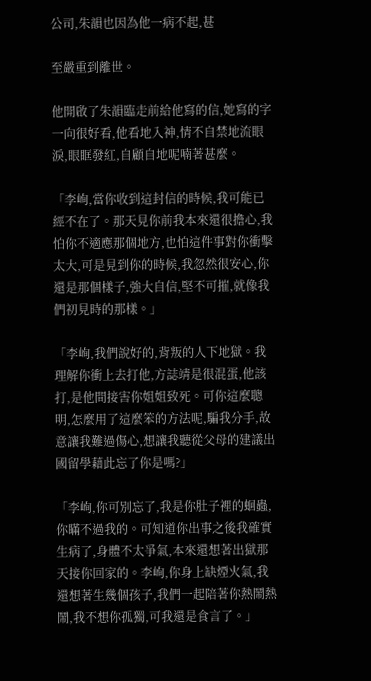公司,朱韻也因為他一病不起,甚

至嚴重到離世。

他開啟了朱韻臨走前給他寫的信,她寫的字一向很好看,他看地入神,情不自禁地流眼淚,眼眶發紅,自顧自地呢喃著甚麼。

「李峋,當你收到這封信的時候,我可能已經不在了。那天見你前我本來還很擔心,我怕你不適應那個地方,也怕這件事對你衝擊太大,可是見到你的時候,我忽然很安心,你還是那個樣子,強大自信,堅不可摧,就像我們初見時的那樣。」

「李峋,我們說好的,背叛的人下地獄。我理解你衝上去打他,方誌靖是很混蛋,他該打,是他間接害你姐姐致死。可你這麼聰明,怎麼用了這麼笨的方法呢,騙我分手,故意讓我難過傷心,想讓我聽從父母的建議出國留學藉此忘了你是嗎?」

「李峋,你可別忘了,我是你肚子裡的蛔蟲,你瞞不過我的。可知道你出事之後我確實生病了,身體不太爭氣,本來還想著出獄那天接你回家的。李峋,你身上缺煙火氣,我還想著生幾個孩子,我們一起陪著你熱鬧熱鬧,我不想你孤獨,可我還是食言了。」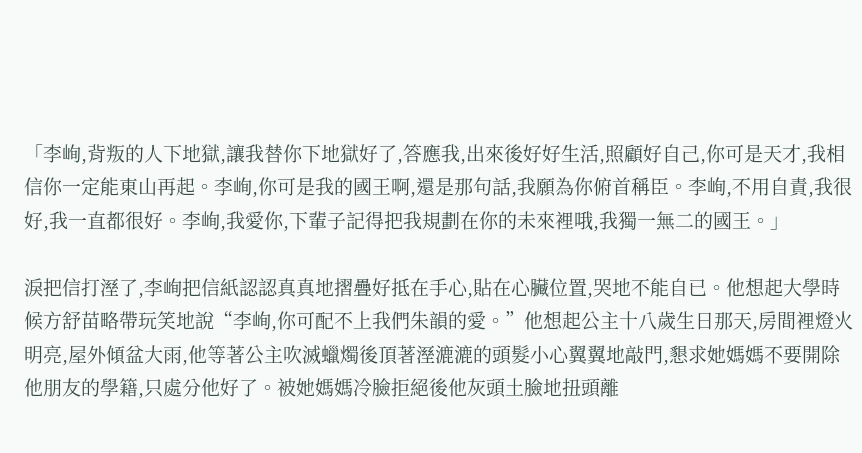「李峋,背叛的人下地獄,讓我替你下地獄好了,答應我,出來後好好生活,照顧好自己,你可是天才,我相信你一定能東山再起。李峋,你可是我的國王啊,還是那句話,我願為你俯首稱臣。李峋,不用自責,我很好,我一直都很好。李峋,我愛你,下輩子記得把我規劃在你的未來裡哦,我獨一無二的國王。」

淚把信打溼了,李峋把信紙認認真真地摺疊好抵在手心,貼在心臟位置,哭地不能自已。他想起大學時候方舒苗略帶玩笑地說“李峋,你可配不上我們朱韻的愛。”他想起公主十八歲生日那天,房間裡燈火明亮,屋外傾盆大雨,他等著公主吹滅蠟燭後頂著溼漉漉的頭髮小心翼翼地敲門,懇求她媽媽不要開除他朋友的學籍,只處分他好了。被她媽媽冷臉拒絕後他灰頭土臉地扭頭離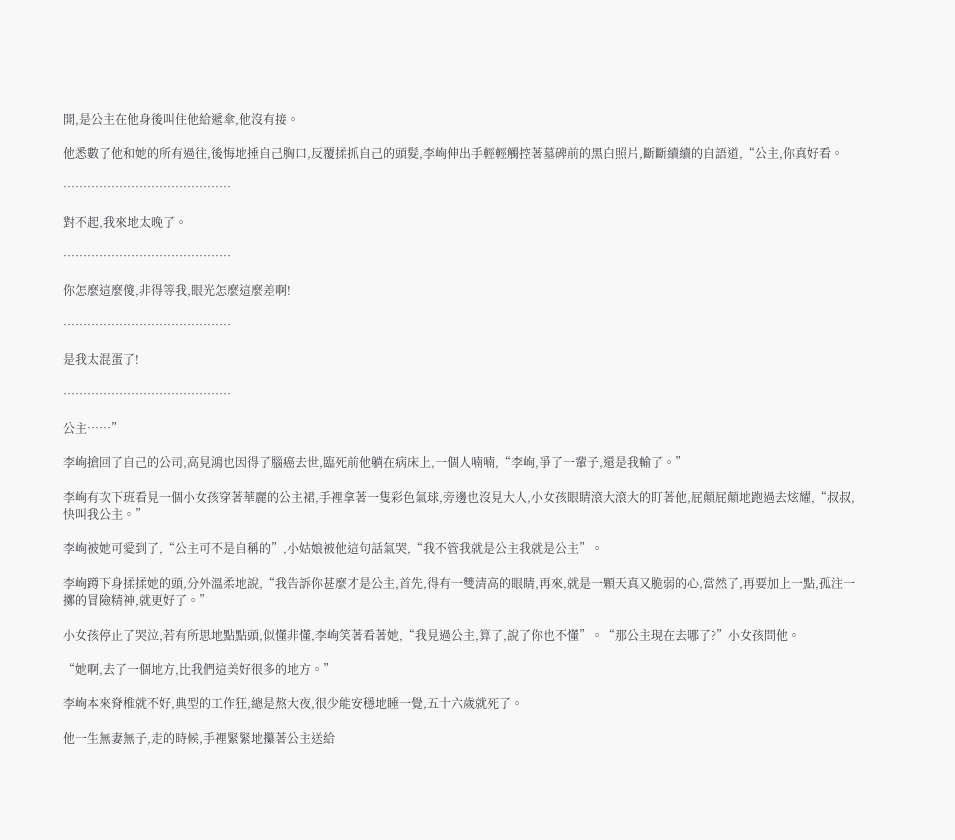開,是公主在他身後叫住他給遞傘,他沒有接。

他悉數了他和她的所有過往,後悔地捶自己胸口,反覆揉抓自己的頭髮,李峋伸出手輕輕觸控著墓碑前的黑白照片,斷斷續續的自語道,“公主,你真好看。

……………………………………

對不起,我來地太晚了。

……………………………………

你怎麼這麼傻,非得等我,眼光怎麼這麼差啊!

……………………………………

是我太混蛋了!

……………………………………

公主……”

李峋搶回了自己的公司,高見鴻也因得了腦癌去世,臨死前他躺在病床上,一個人喃喃,“李峋,爭了一輩子,還是我輸了。”

李峋有次下班看見一個小女孩穿著華麗的公主裙,手裡拿著一隻彩色氣球,旁邊也沒見大人,小女孩眼睛滾大滾大的盯著他,屁顛屁顛地跑過去炫耀,“叔叔,快叫我公主。”

李峋被她可愛到了,“公主可不是自稱的”,小姑娘被他這句話氣哭,“我不管我就是公主我就是公主”。

李峋蹲下身揉揉她的頭,分外溫柔地說,“我告訴你甚麼才是公主,首先,得有一雙清高的眼睛,再來,就是一顆天真又脆弱的心,當然了,再要加上一點,孤注一擲的冒險精神,就更好了。”

小女孩停止了哭泣,若有所思地點點頭,似懂非懂,李峋笑著看著她,“我見過公主,算了,說了你也不懂”。“那公主現在去哪了?”小女孩問他。

“她啊,去了一個地方,比我們這美好很多的地方。”

李峋本來脊椎就不好,典型的工作狂,總是熬大夜,很少能安穩地睡一覺,五十六歲就死了。

他一生無妻無子,走的時候,手裡緊緊地攥著公主送給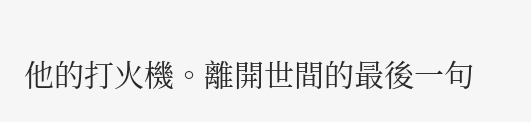他的打火機。離開世間的最後一句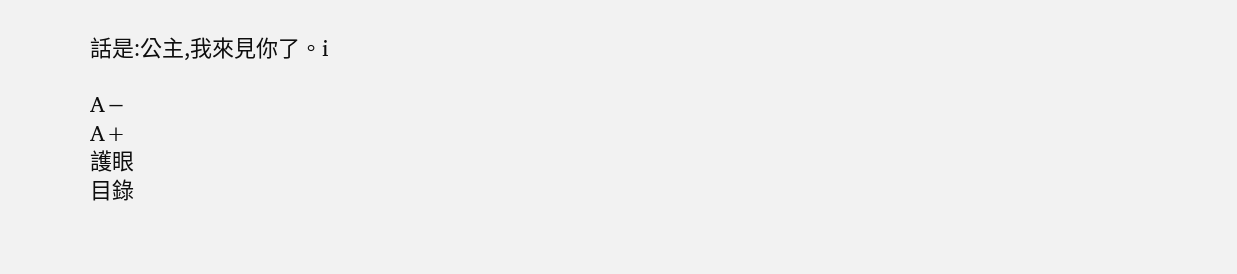話是:公主,我來見你了。i

A−
A+
護眼
目錄